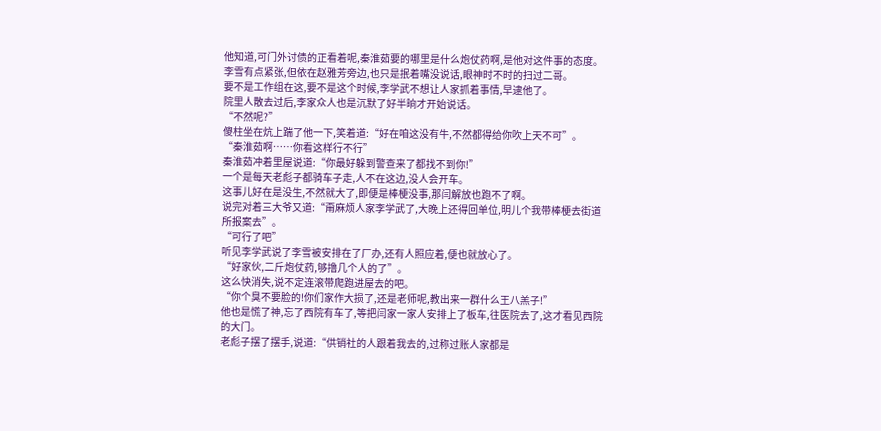他知道,可门外讨债的正看着呢,秦淮茹要的哪里是什么炮仗药啊,是他对这件事的态度。
李雪有点紧张,但依在赵雅芳旁边,也只是抿着嘴没说话,眼神时不时的扫过二哥。
要不是工作组在这,要不是这个时候,李学武不想让人家抓着事情,早逮他了。
院里人散去过后,李家众人也是沉默了好半晌才开始说话。
“不然呢?”
傻柱坐在炕上踹了他一下,笑着道:“好在咱这没有牛,不然都得给你吹上天不可”。
“秦淮茹啊……你看这样行不行”
秦淮茹冲着里屋说道:“你最好躲到警查来了都找不到你!”
一个是每天老彪子都骑车子走,人不在这边,没人会开车。
这事儿好在是没生,不然就大了,即便是棒梗没事,那闫解放也跑不了啊。
说完对着三大爷又道:“甭麻烦人家李学武了,大晚上还得回单位,明儿个我带棒梗去街道所报案去”。
“可行了吧”
听见李学武说了李雪被安排在了厂办,还有人照应着,便也就放心了。
“好家伙,二斤炮仗药,够撸几个人的了”。
这么快消失,说不定连滚带爬跑进屋去的吧。
“你个臭不要脸的!你们家作大损了,还是老师呢,教出来一群什么王八羔子!”
他也是慌了神,忘了西院有车了,等把闫家一家人安排上了板车,往医院去了,这才看见西院的大门。
老彪子摆了摆手,说道:“供销社的人跟着我去的,过称过账人家都是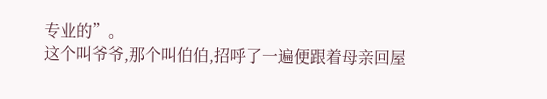专业的”。
这个叫爷爷,那个叫伯伯,招呼了一遍便跟着母亲回屋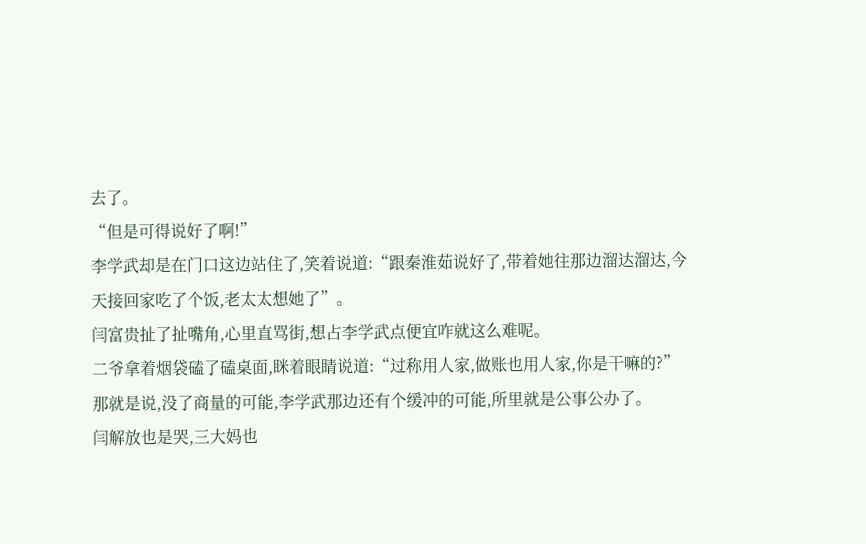去了。
“但是可得说好了啊!”
李学武却是在门口这边站住了,笑着说道:“跟秦淮茹说好了,带着她往那边溜达溜达,今天接回家吃了个饭,老太太想她了”。
闫富贵扯了扯嘴角,心里直骂街,想占李学武点便宜咋就这么难呢。
二爷拿着烟袋磕了磕桌面,眯着眼睛说道:“过称用人家,做账也用人家,你是干嘛的?”
那就是说,没了商量的可能,李学武那边还有个缓冲的可能,所里就是公事公办了。
闫解放也是哭,三大妈也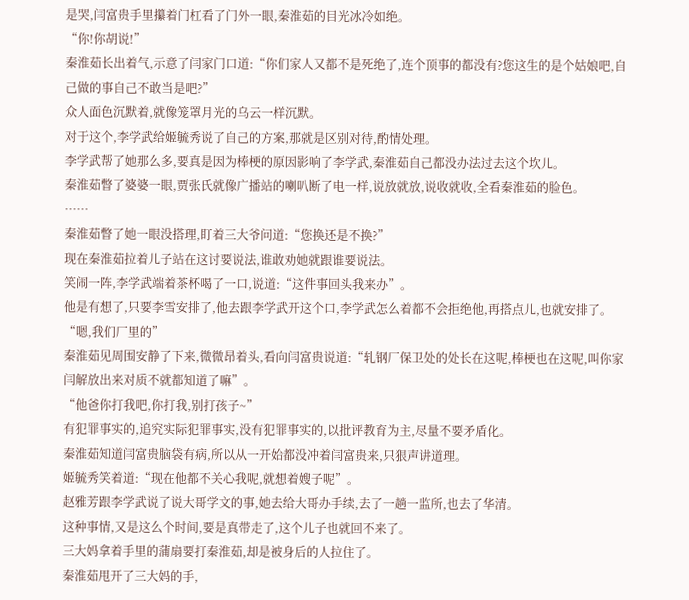是哭,闫富贵手里攥着门杠看了门外一眼,秦淮茹的目光冰冷如绝。
“你!你胡说!”
秦淮茹长出着气,示意了闫家门口道:“你们家人又都不是死绝了,连个顶事的都没有?您这生的是个姑娘吧,自己做的事自己不敢当是吧?”
众人面色沉默着,就像笼罩月光的乌云一样沉默。
对于这个,李学武给姬毓秀说了自己的方案,那就是区别对待,酌情处理。
李学武帮了她那么多,要真是因为棒梗的原因影响了李学武,秦淮茹自己都没办法过去这个坎儿。
秦淮茹瞥了婆婆一眼,贾张氏就像广播站的喇叭断了电一样,说放就放,说收就收,全看秦淮茹的脸色。
……
秦淮茹瞥了她一眼没搭理,盯着三大爷问道:“您换还是不换?”
现在秦淮茹拉着儿子站在这讨要说法,谁敢劝她就跟谁要说法。
笑闹一阵,李学武端着茶杯喝了一口,说道:“这件事回头我来办”。
他是有想了,只要李雪安排了,他去跟李学武开这个口,李学武怎么着都不会拒绝他,再搭点儿,也就安排了。
“嗯,我们厂里的”
秦淮茹见周围安静了下来,微微昂着头,看向闫富贵说道:“轧钢厂保卫处的处长在这呢,棒梗也在这呢,叫你家闫解放出来对质不就都知道了嘛”。
“他爸你打我吧,你打我,别打孩子~”
有犯罪事实的,追究实际犯罪事实,没有犯罪事实的,以批评教育为主,尽量不要矛盾化。
秦淮茹知道闫富贵脑袋有病,所以从一开始都没冲着闫富贵来,只狠声讲道理。
姬毓秀笑着道:“现在他都不关心我呢,就想着嫂子呢”。
赵雅芳跟李学武说了说大哥学文的事,她去给大哥办手续,去了一趟一监所,也去了华清。
这种事情,又是这么个时间,要是真带走了,这个儿子也就回不来了。
三大妈拿着手里的蒲扇要打秦淮茹,却是被身后的人拉住了。
秦淮茹甩开了三大妈的手,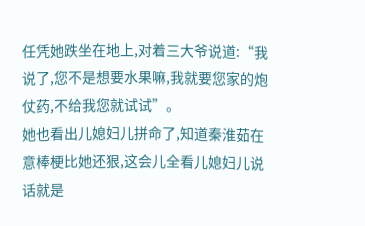任凭她跌坐在地上,对着三大爷说道:“我说了,您不是想要水果嘛,我就要您家的炮仗药,不给我您就试试”。
她也看出儿媳妇儿拼命了,知道秦淮茹在意棒梗比她还狠,这会儿全看儿媳妇儿说话就是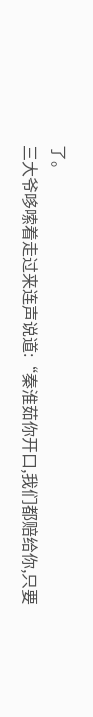了。
三大爷哆嗦着走过来连声说道:“秦淮茹你开口,我们都赔给你,只要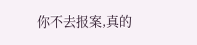你不去报案,真的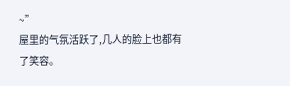~”
屋里的气氛活跃了,几人的脸上也都有了笑容。